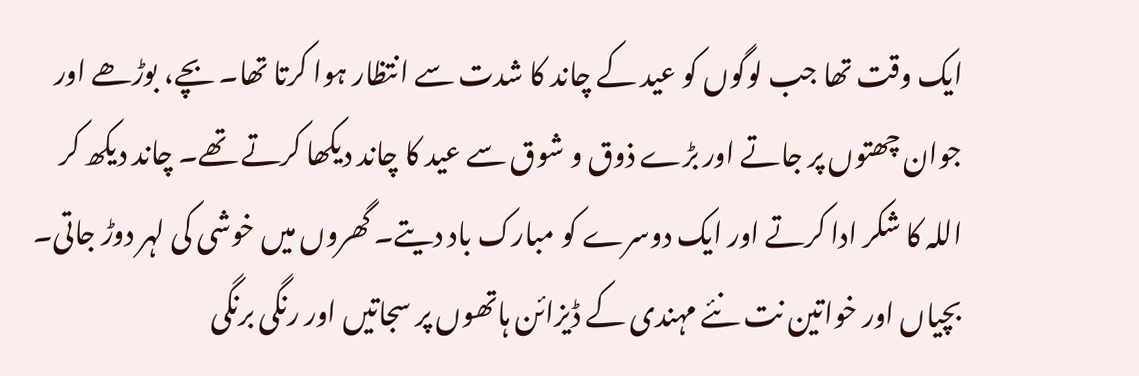ایک وقت تھا جب لوگوں کو عید کے چاند کا شدت سے انتظار ہوا کرتا تھا۔ بچے، بوڑھے اور جوان چھتوں پر جاتے اور بڑے ذوق و شوق سے عید کا چاند دیکھا کرتے تھے۔ چاند دیکھ کر اللہ کا شکر ادا کرتے اور ایک دوسرے کو مبارک باد دیتے۔ گھروں میں خوشی کی لہر دوڑ جاتی۔ بچیاں اور خواتین نت نئے مہندی کے ڈیزائن ہاتھوں پر سجاتیں اور رنگی برنگی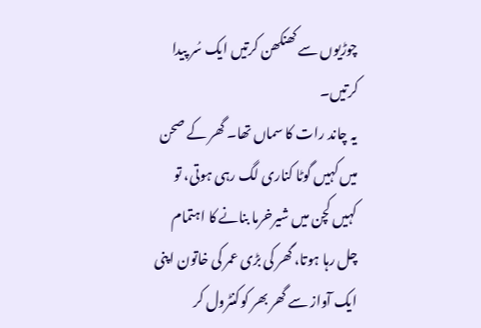چوڑیوں سے کھنکھن کرتیں ایک سُر پیدا کرتیں۔
یہ چاند رات کا سماں تھا۔ گھر کے صحن میں کہیں گوٹا کناری لگ رہی ہوتی، تو کہیں کچن میں شیرخرما بنانے کا اہتمام چل رہا ہوتا، گھر کی بڑی عمر کی خاتون اپنی ایک آواز سے گھر بھر کوکنٹرول کر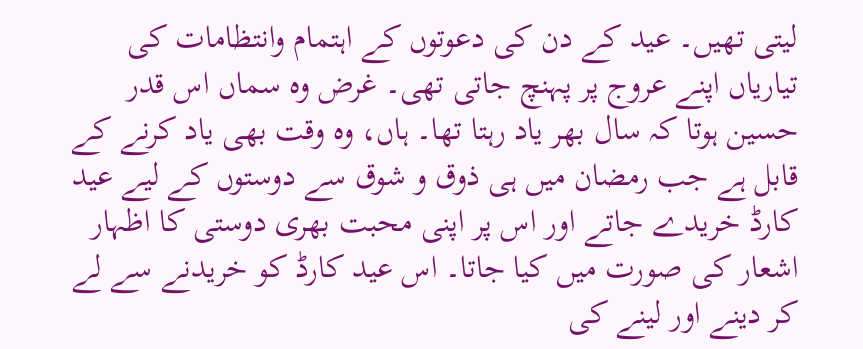لیتی تھیں۔ عید کے دن کی دعوتوں کے اہتمام وانتظامات کی تیاریاں اپنے عروج پر پہنچ جاتی تھی۔ غرض وہ سماں اس قدر حسین ہوتا کہ سال بھر یاد رہتا تھا۔ ہاں، وہ وقت بھی یاد کرنے کے قابل ہے جب رمضان میں ہی ذوق و شوق سے دوستوں کے لیے عید کارڈ خریدے جاتے اور اس پر اپنی محبت بھری دوستی کا اظہار اشعار کی صورت میں کیا جاتا۔ اس عید کارڈ کو خریدنے سے لے کر دینے اور لینے کی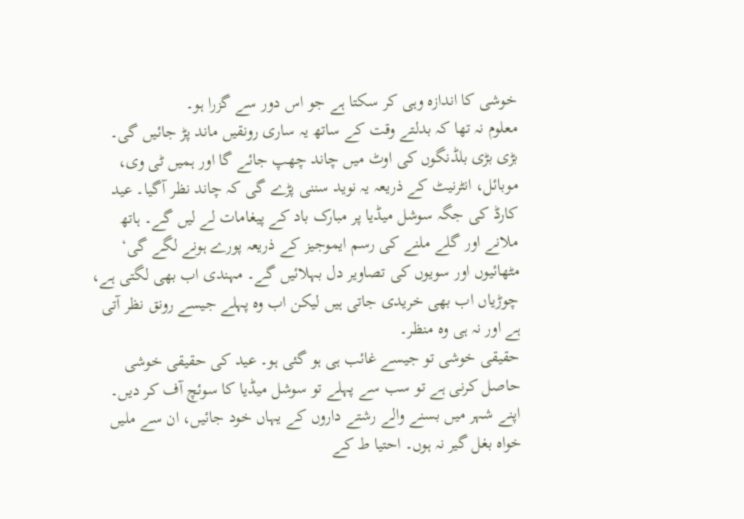خوشی کا اندازہ وہی کر سکتا ہے جو اس دور سے گزرا ہو۔
معلوم نہ تھا کہ بدلتے وقت کے ساتھ یہ ساری رونقیں ماند پڑ جائیں گی۔ بڑی بڑی بلڈنگوں کی اوٹ میں چاند چھپ جائے گا اور ہمیں ٹی وی، موبائل، انٹرنیٹ کے ذریعہ یہ نوید سننی پڑے گی کہ چاند نظر آگیا۔ عید کارڈ کی جگہ سوشل میڈیا پر مبارک باد کے پیغامات لے لیں گے۔ ہاتھ ملانے اور گلے ملنے کی رسم ایموجیز کے ذریعہ پورے ہونے لگے گی‘ مٹھائیوں اور سویوں کی تصاویر دل بہلائیں گے۔ مہندی اب بھی لگتی ہے، چوڑیاں اب بھی خریدی جاتی ہیں لیکن اب وہ پہلے جیسے رونق نظر آتی ہے اور نہ ہی وہ منظر۔
حقیقی خوشی تو جیسے غائب ہی ہو گئی ہو۔ عید کی حقیقی خوشی حاصل کرنی ہے تو سب سے پہلے تو سوشل میڈیا کا سوئچ آف کر دیں۔ اپنے شہر میں بسنے والے رشتے داروں کے یہاں خود جائیں، ان سے ملیں خواہ بغل گیر نہ ہوں۔ احتیا ط کے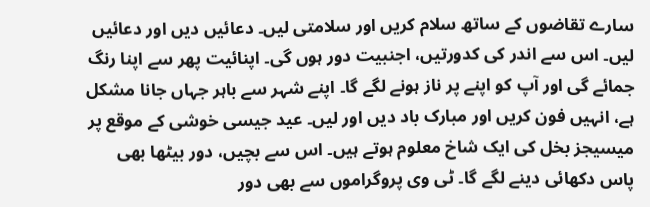سارے تقاضوں کے ساتھ سلام کریں اور سلامتی لیں۔ دعائیں دیں اور دعائیں لیں۔ اس سے اندر کی کدورتیں، اجنبیت دور ہوں گی۔ اپنائیت پھر سے اپنا رنگ جمائے گی اور آپ کو اپنے پر ناز ہونے لگے گا۔ اپنے شہر سے باہر جہاں جانا مشکل ہے، انہیں فون کریں اور مبارک باد دیں اور لیں۔ عید جیسی خوشی کے موقع پر میسیجز بخل کی ایک شاخ معلوم ہوتے ہیں۔ اس سے بچیں، دور بیٹھا بھی پاس دکھائی دینے لگے گا۔ ٹی وی پروگراموں سے بھی دور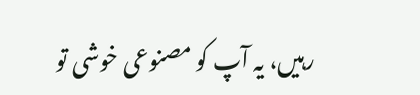رہیں، یہ آپ کو مصنوعی خوشی تو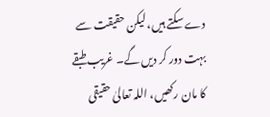دے سکتے ہیں، لیکن حقیقت سے بہت دور کر دیں گے۔ غریب طبقے کا مان رکھیں، اللہ تعالیٰ حقیقی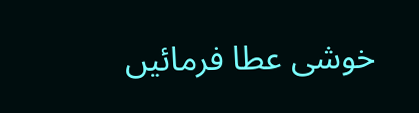خوشی عطا فرمائیں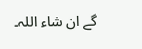گے ان شاء اللہ۔